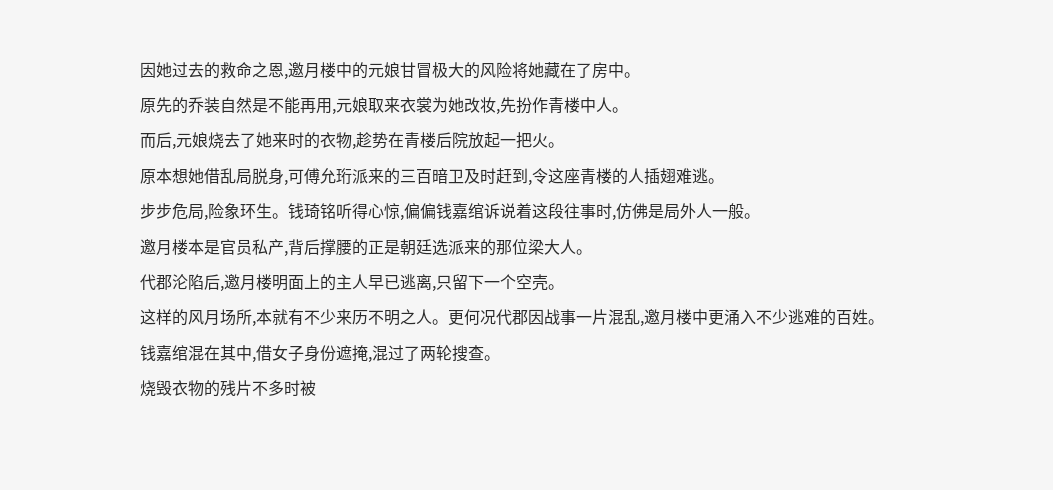因她过去的救命之恩,邀月楼中的元娘甘冒极大的风险将她藏在了房中。
原先的乔装自然是不能再用,元娘取来衣裳为她改妆,先扮作青楼中人。
而后,元娘烧去了她来时的衣物,趁势在青楼后院放起一把火。
原本想她借乱局脱身,可傅允珩派来的三百暗卫及时赶到,令这座青楼的人插翅难逃。
步步危局,险象环生。钱琦铭听得心惊,偏偏钱嘉绾诉说着这段往事时,仿佛是局外人一般。
邀月楼本是官员私产,背后撑腰的正是朝廷选派来的那位梁大人。
代郡沦陷后,邀月楼明面上的主人早已逃离,只留下一个空壳。
这样的风月场所,本就有不少来历不明之人。更何况代郡因战事一片混乱,邀月楼中更涌入不少逃难的百姓。
钱嘉绾混在其中,借女子身份遮掩,混过了两轮搜查。
烧毁衣物的残片不多时被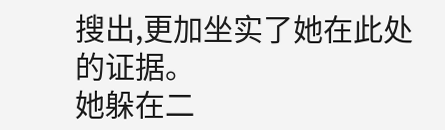搜出,更加坐实了她在此处的证据。
她躲在二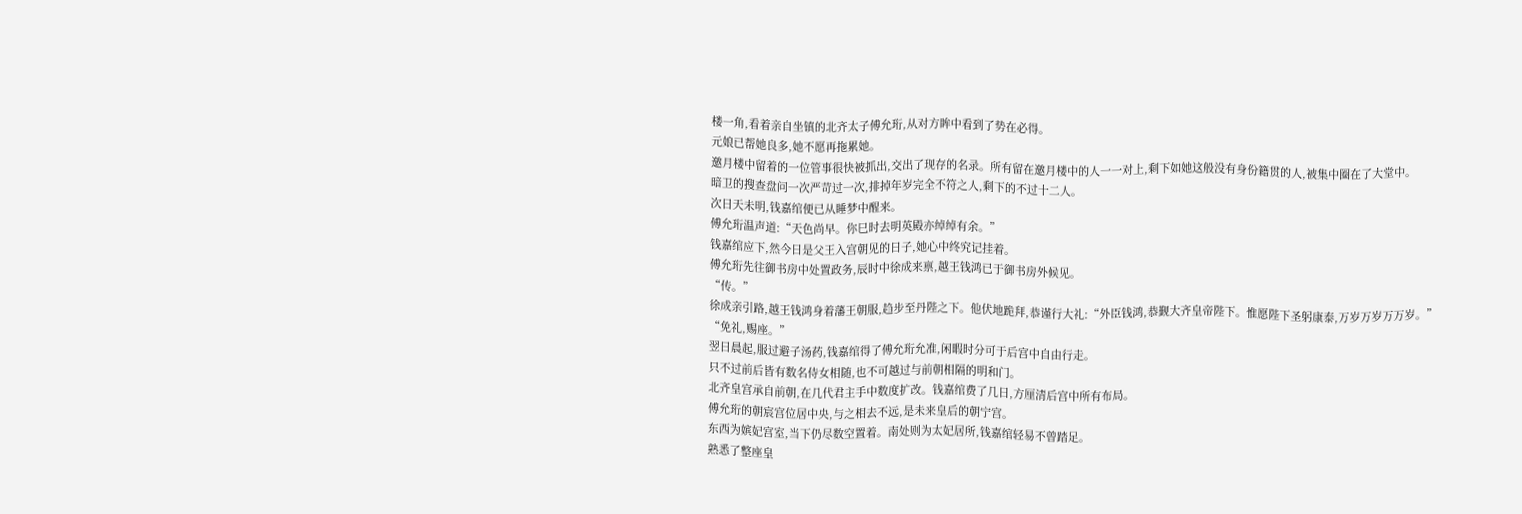楼一角,看着亲自坐镇的北齐太子傅允珩,从对方眸中看到了势在必得。
元娘已帮她良多,她不愿再拖累她。
邀月楼中留着的一位管事很快被抓出,交出了现存的名录。所有留在邀月楼中的人一一对上,剩下如她这般没有身份籍贯的人,被集中圈在了大堂中。
暗卫的搜查盘问一次严苛过一次,排掉年岁完全不符之人,剩下的不过十二人。
次日天未明,钱嘉绾便已从睡梦中醒来。
傅允珩温声道:“天色尚早。你巳时去明英殿亦绰绰有余。”
钱嘉绾应下,然今日是父王入宫朝见的日子,她心中终究记挂着。
傅允珩先往御书房中处置政务,辰时中徐成来禀,越王钱鸿已于御书房外候见。
“传。”
徐成亲引路,越王钱鸿身着藩王朝服,趋步至丹陛之下。他伏地跪拜,恭谨行大礼:“外臣钱鸿,恭觐大齐皇帝陛下。惟愿陛下圣躬康泰,万岁万岁万万岁。”
“免礼,赐座。”
翌日晨起,服过避子汤药,钱嘉绾得了傅允珩允准,闲暇时分可于后宫中自由行走。
只不过前后皆有数名侍女相随,也不可越过与前朝相隔的明和门。
北齐皇宫承自前朝,在几代君主手中数度扩改。钱嘉绾费了几日,方厘清后宫中所有布局。
傅允珩的朝宸宫位居中央,与之相去不远,是未来皇后的朝宁宫。
东西为嫔妃宫室,当下仍尽数空置着。南处则为太妃居所,钱嘉绾轻易不曾踏足。
熟悉了整座皇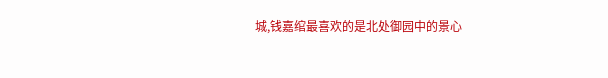城,钱嘉绾最喜欢的是北处御园中的景心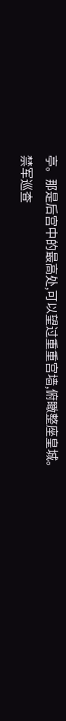亭。那是后宫中的最高处,可以望过重重宫墙,俯瞰整座皇城。
禁军巡查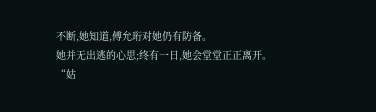不断,她知道,傅允珩对她仍有防备。
她并无出逃的心思;终有一日,她会堂堂正正离开。
“姑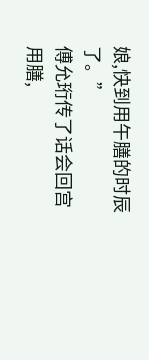娘,快到用午膳的时辰了。”
傅允珩传了话会回宫用膳,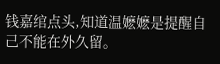钱嘉绾点头,知道温嬷嬷是提醒自己不能在外久留。